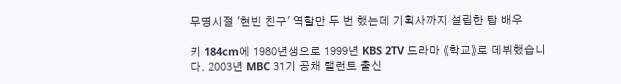무명시절 '현빈 친구' 역할만 두 번 했는데 기획사까지 설립한 탑 배우

키 184cm에 1980년생으로 1999년 KBS 2TV 드라마 《학교》로 데뷔했습니다. 2003년 MBC 31기 공채 탤런트 출신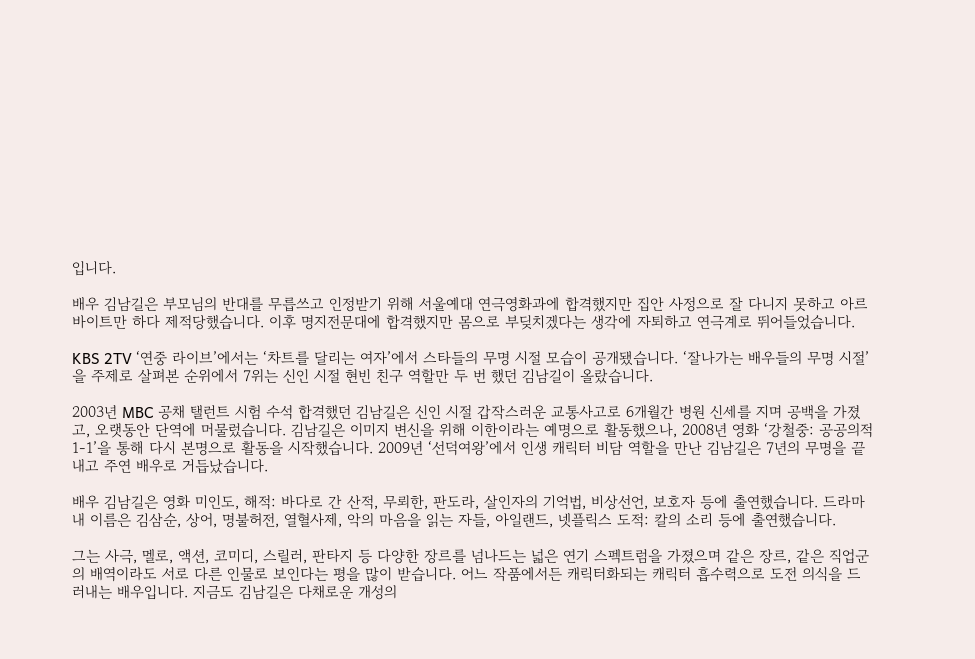입니다.

배우 김남길은 부모님의 반대를 무릅쓰고 인정받기 위해 서울예대 연극영화과에 합격했지만 집안 사정으로 잘 다니지 못하고 아르바이트만 하다 제적당했습니다. 이후 명지전문대에 합격했지만 몸으로 부딪치겠다는 생각에 자퇴하고 연극계로 뛰어들었습니다.

KBS 2TV ‘연중 라이브’에서는 ‘차트를 달리는 여자’에서 스타들의 무명 시절 모습이 공개됐습니다. ‘잘나가는 배우들의 무명 시절’을 주제로 살펴본 순위에서 7위는 신인 시절 현빈 친구 역할만 두 번 했던 김남길이 올랐습니다.

2003년 MBC 공채 탤런트 시험 수석 합격했던 김남길은 신인 시절 갑작스러운 교통사고로 6개월간 병원 신세를 지며 공백을 가졌고, 오랫동안 단역에 머물렀습니다. 김남길은 이미지 변신을 위해 이한이라는 예명으로 활동했으나, 2008년 영화 ‘강철중: 공공의적 1-1’을 통해 다시 본명으로 활동을 시작했습니다. 2009년 ‘선덕여왕’에서 인생 캐릭터 비담 역할을 만난 김남길은 7년의 무명을 끝내고 주연 배우로 거듭났습니다.

배우 김남길은 영화 미인도, 해적: 바다로 간 산적, 무뢰한, 판도라, 살인자의 기억법, 비상선언, 보호자 등에 출연했습니다. 드라마 내 이름은 김삼순, 상어, 명불허전, 열혈사제, 악의 마음을 읽는 자들, 아일랜드, 넷플릭스 도적: 칼의 소리 등에 출연했습니다.

그는 사극, 멜로, 액션, 코미디, 스릴러, 판타지 등 다양한 장르를 넘나드는 넓은 연기 스펙트럼을 가졌으며 같은 장르, 같은 직업군의 배역이라도 서로 다른 인물로 보인다는 평을 많이 받습니다. 어느 작품에서든 캐릭터화되는 캐릭터 흡수력으로 도전 의식을 드러내는 배우입니다. 지금도 김남길은 다채로운 개성의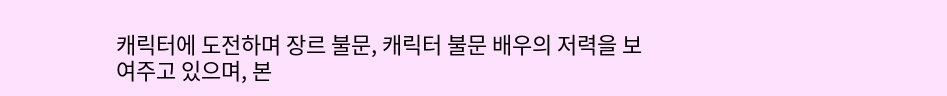캐릭터에 도전하며 장르 불문, 캐릭터 불문 배우의 저력을 보여주고 있으며, 본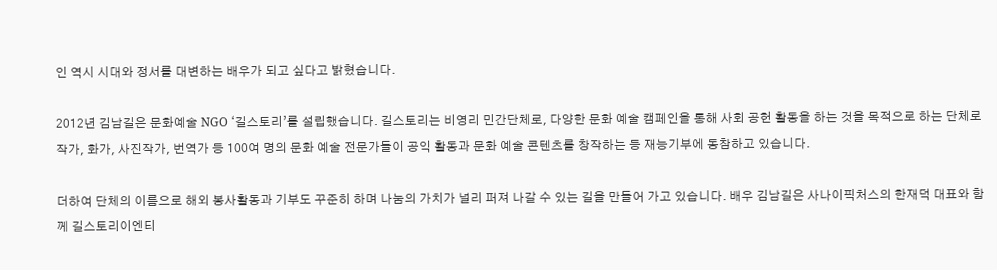인 역시 시대와 정서를 대변하는 배우가 되고 싶다고 밝혔습니다.

2012년 김남길은 문화예술 NGO ‘길스토리’를 설립했습니다. 길스토리는 비영리 민간단체로, 다양한 문화 예술 캠페인을 통해 사회 공헌 활동을 하는 것을 목적으로 하는 단체로 작가, 화가, 사진작가, 번역가 등 100여 명의 문화 예술 전문가들이 공익 활동과 문화 예술 콘텐츠를 창작하는 등 재능기부에 동참하고 있습니다.

더하여 단체의 이름으로 해외 봉사활동과 기부도 꾸준히 하며 나눔의 가치가 널리 퍼져 나갈 수 있는 길을 만들어 가고 있습니다. 배우 김남길은 사나이픽처스의 한재덕 대표와 함께 길스토리이엔티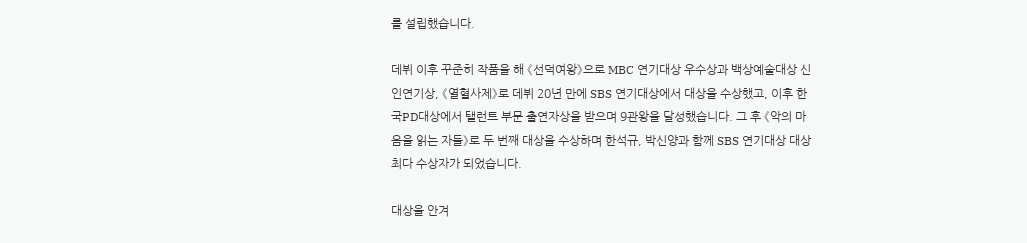를 설립했습니다.

데뷔 이후 꾸준히 작품을 해 《선덕여왕》으로 MBC 연기대상 우수상과 백상예술대상 신인연기상, 《열혈사제》로 데뷔 20년 만에 SBS 연기대상에서 대상을 수상했고, 이후 한국PD대상에서 탤런트 부문 출연자상을 받으며 9관왕을 달성했습니다. 그 후 《악의 마음을 읽는 자들》로 두 번째 대상을 수상하며 한석규, 박신양과 함께 SBS 연기대상 대상 최다 수상자가 되었습니다.

대상을 안겨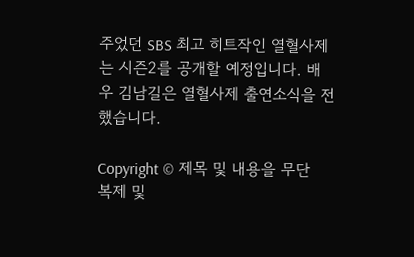주었던 SBS 최고 히트작인 열혈사제는 시즌2를 공개할 예정입니다. 배우 김남길은 열혈사제 출연소식을 전했습니다.

Copyright © 제목 및 내용을 무단 복제 및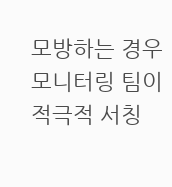모방하는 경우 모니터링 팀이 적극적 서칭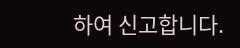하여 신고합니다.